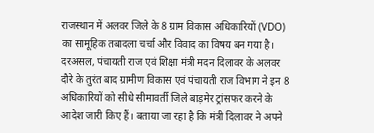राजस्थान में अलवर जिले के 8 ग्राम विकास अधिकारियों (VDO) का सामूहिक तबादला चर्चा और विवाद का विषय बन गया है। दरअसल, पंचायती राज एवं शिक्षा मंत्री मदन दिलावर के अलवर दौरे के तुरंत बाद ग्रामीण विकास एवं पंचायती राज विभाग ने इन 8 अधिकारियों को सीधे सीमावर्ती जिले बाड़मेर ट्रांसफर करने के आदेश जारी किए हैं। बताया जा रहा है कि मंत्री दिलावर ने अपने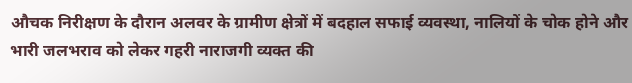औचक निरीक्षण के दौरान अलवर के ग्रामीण क्षेत्रों में बदहाल सफाई व्यवस्था, नालियों के चोक होने और भारी जलभराव को लेकर गहरी नाराजगी व्यक्त की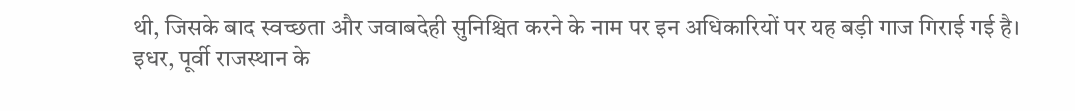थी, जिसके बाद स्वच्छता और जवाबदेही सुनिश्चित करने के नाम पर इन अधिकारियों पर यह बड़ी गाज गिराई गई है।
इधर, पूर्वी राजस्थान के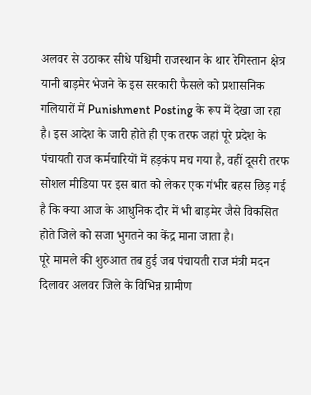अलवर से उठाकर सीधे पश्चिमी राजस्थान के थार रेगिस्तान क्षेत्र यानी बाड़मेर भेजने के इस सरकारी फैसले को प्रशासनिक गलियारों में Punishment Posting के रूप में देखा जा रहा है। इस आदेश के जारी होते ही एक तरफ जहां पूरे प्रदेश के पंचायती राज कर्मचारियों में हड़कंप मच गया है, वहीं दूसरी तरफ सोशल मीडिया पर इस बात को लेकर एक गंभीर बहस छिड़ गई है कि क्या आज के आधुनिक दौर में भी बाड़मेर जैसे विकसित होते जिले को सजा भुगतने का केंद्र माना जाता है।
पूरे मामले की शुरुआत तब हुई जब पंचायती राज मंत्री मदन दिलावर अलवर जिले के विभिन्न ग्रामीण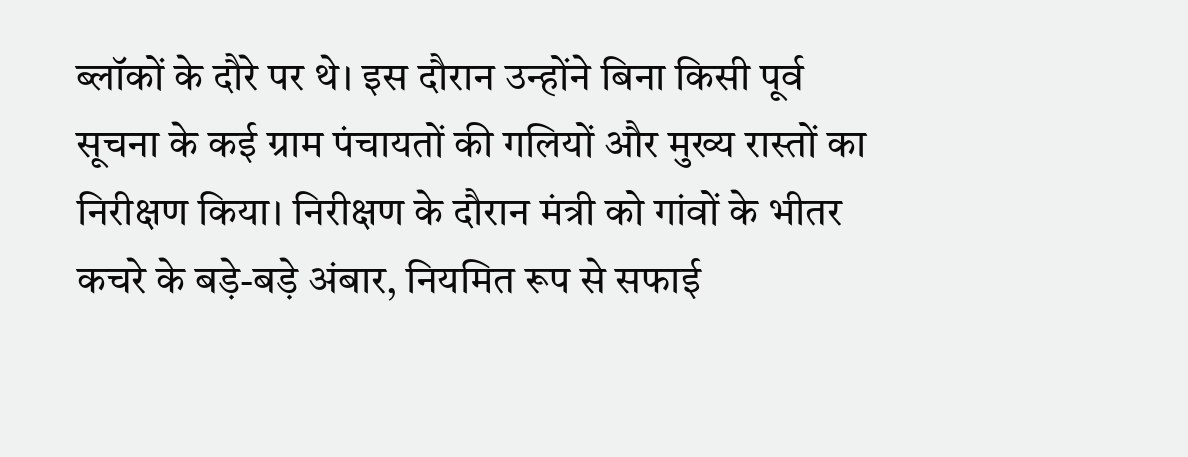ब्लॉकों के दौरे पर थे। इस दौरान उन्होंने बिना किसी पूर्व सूचना के कई ग्राम पंचायतों की गलियों और मुख्य रास्तों का निरीक्षण किया। निरीक्षण के दौरान मंत्री को गांवों के भीतर कचरे के बड़े-बड़े अंबार, नियमित रूप से सफाई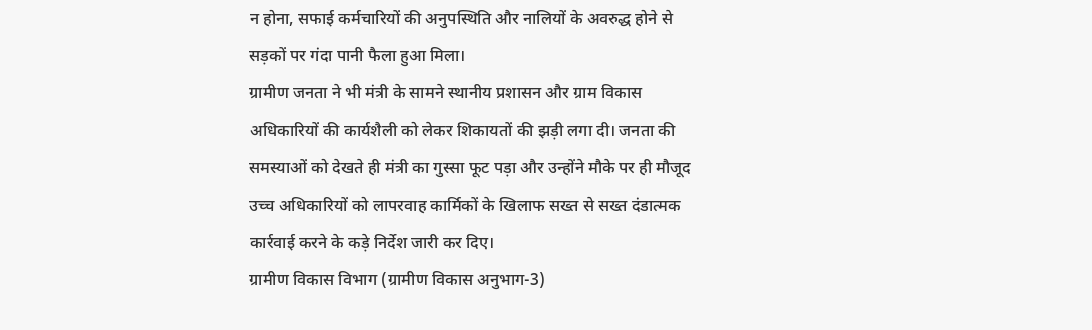न होना, सफाई कर्मचारियों की अनुपस्थिति और नालियों के अवरुद्ध होने से सड़कों पर गंदा पानी फैला हुआ मिला।
ग्रामीण जनता ने भी मंत्री के सामने स्थानीय प्रशासन और ग्राम विकास अधिकारियों की कार्यशैली को लेकर शिकायतों की झड़ी लगा दी। जनता की समस्याओं को देखते ही मंत्री का गुस्सा फूट पड़ा और उन्होंने मौके पर ही मौजूद उच्च अधिकारियों को लापरवाह कार्मिकों के खिलाफ सख्त से सख्त दंडात्मक कार्रवाई करने के कड़े निर्देश जारी कर दिए।
ग्रामीण विकास विभाग (ग्रामीण विकास अनुभाग-3)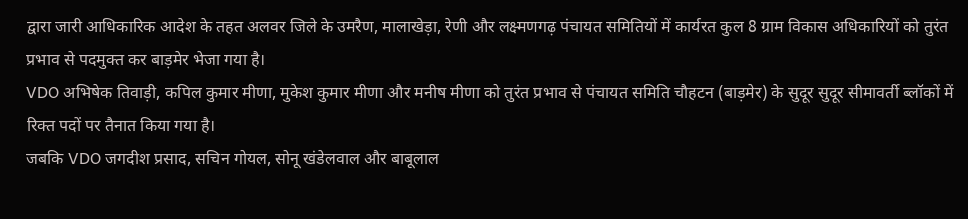द्वारा जारी आधिकारिक आदेश के तहत अलवर जिले के उमरैण, मालाखेड़ा, रेणी और लक्ष्मणगढ़ पंचायत समितियों में कार्यरत कुल 8 ग्राम विकास अधिकारियों को तुरंत प्रभाव से पदमुक्त कर बाड़मेर भेजा गया है।
VDO अभिषेक तिवाड़ी, कपिल कुमार मीणा, मुकेश कुमार मीणा और मनीष मीणा को तुरंत प्रभाव से पंचायत समिति चौहटन (बाड़मेर) के सुदूर सुदूर सीमावर्ती ब्लॉकों में रिक्त पदों पर तैनात किया गया है।
जबकि VDO जगदीश प्रसाद, सचिन गोयल, सोनू खंडेलवाल और बाबूलाल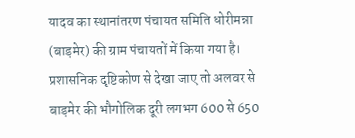यादव का स्थानांतरण पंचायत समिति धोरीमन्ना (बाड़मेर) की ग्राम पंचायतों में किया गया है।
प्रशासनिक दृष्टिकोण से देखा जाए तो अलवर से बाड़मेर की भौगोलिक दूरी लगभग 600 से 650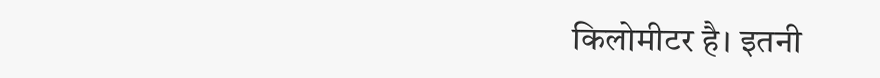किलोमीटर है। इतनी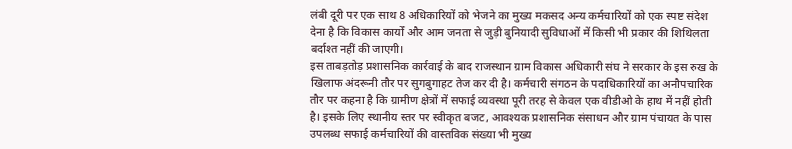लंबी दूरी पर एक साथ 8 अधिकारियों को भेजने का मुख्य मकसद अन्य कर्मचारियों को एक स्पष्ट संदेश देना है कि विकास कार्यों और आम जनता से जुड़ी बुनियादी सुविधाओं में किसी भी प्रकार की शिथिलता बर्दाश्त नहीं की जाएगी।
इस ताबड़तोड़ प्रशासनिक कार्रवाई के बाद राजस्थान ग्राम विकास अधिकारी संघ ने सरकार के इस रुख के खिलाफ अंदरूनी तौर पर सुगबुगाहट तेज कर दी है। कर्मचारी संगठन के पदाधिकारियों का अनौपचारिक तौर पर कहना है कि ग्रामीण क्षेत्रों में सफाई व्यवस्था पूरी तरह से केवल एक वीडीओ के हाथ में नहीं होती है। इसके लिए स्थानीय स्तर पर स्वीकृत बजट, आवश्यक प्रशासनिक संसाधन और ग्राम पंचायत के पास उपलब्ध सफाई कर्मचारियों की वास्तविक संख्या भी मुख्य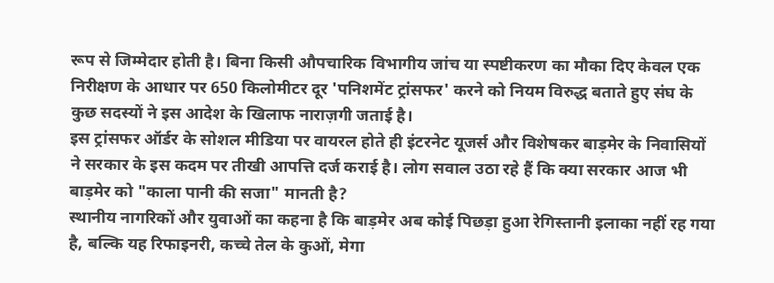रूप से जिम्मेदार होती है। बिना किसी औपचारिक विभागीय जांच या स्पष्टीकरण का मौका दिए केवल एक निरीक्षण के आधार पर 650 किलोमीटर दूर 'पनिशमेंट ट्रांसफर' करने को नियम विरुद्ध बताते हुए संघ के कुछ सदस्यों ने इस आदेश के खिलाफ नाराज़गी जताई है।
इस ट्रांसफर ऑर्डर के सोशल मीडिया पर वायरल होते ही इंटरनेट यूजर्स और विशेषकर बाड़मेर के निवासियों ने सरकार के इस कदम पर तीखी आपत्ति दर्ज कराई है। लोग सवाल उठा रहे हैं कि क्या सरकार आज भी बाड़मेर को "काला पानी की सजा" मानती है?
स्थानीय नागरिकों और युवाओं का कहना है कि बाड़मेर अब कोई पिछड़ा हुआ रेगिस्तानी इलाका नहीं रह गया है, बल्कि यह रिफाइनरी, कच्चे तेल के कुओं, मेगा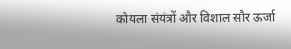कोयला संयंत्रों और विशाल सौर ऊर्जा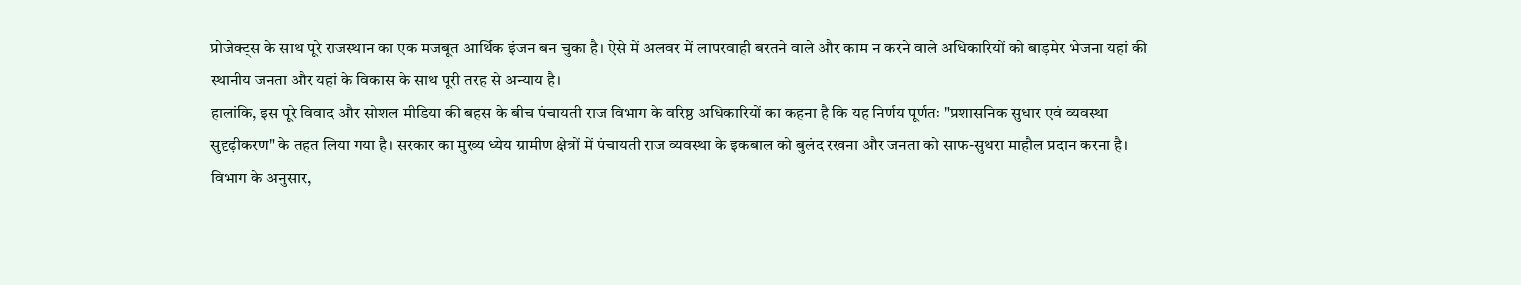प्रोजेक्ट्स के साथ पूरे राजस्थान का एक मजबूत आर्थिक इंजन बन चुका है। ऐसे में अलवर में लापरवाही बरतने वाले और काम न करने वाले अधिकारियों को बाड़मेर भेजना यहां की स्थानीय जनता और यहां के विकास के साथ पूरी तरह से अन्याय है।
हालांकि, इस पूरे विवाद और सोशल मीडिया की बहस के बीच पंचायती राज विभाग के वरिष्ठ अधिकारियों का कहना है कि यह निर्णय पूर्णतः "प्रशासनिक सुधार एवं व्यवस्था सुदृढ़ीकरण" के तहत लिया गया है। सरकार का मुख्य ध्येय ग्रामीण क्षेत्रों में पंचायती राज व्यवस्था के इकबाल को बुलंद रखना और जनता को साफ-सुथरा माहौल प्रदान करना है।
विभाग के अनुसार,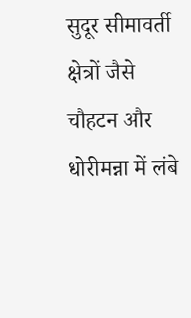सुदूर सीमावर्ती क्षेत्रों जैसे चौहटन और धोरीमन्ना में लंबे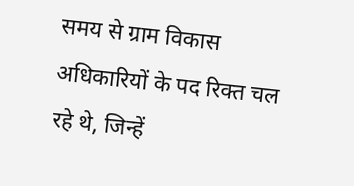समय से ग्राम विकास अधिकारियों के पद रिक्त चल रहे थे, जिन्हें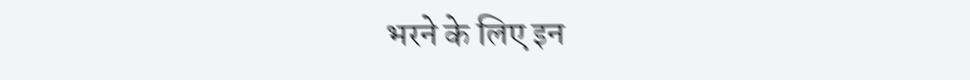भरने के लिए इन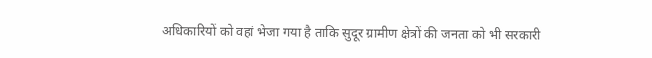अधिकारियों को वहां भेजा गया है ताकि सुदूर ग्रामीण क्षेत्रों की जनता को भी सरकारी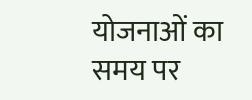योजनाओं का समय पर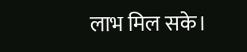लाभ मिल सके।